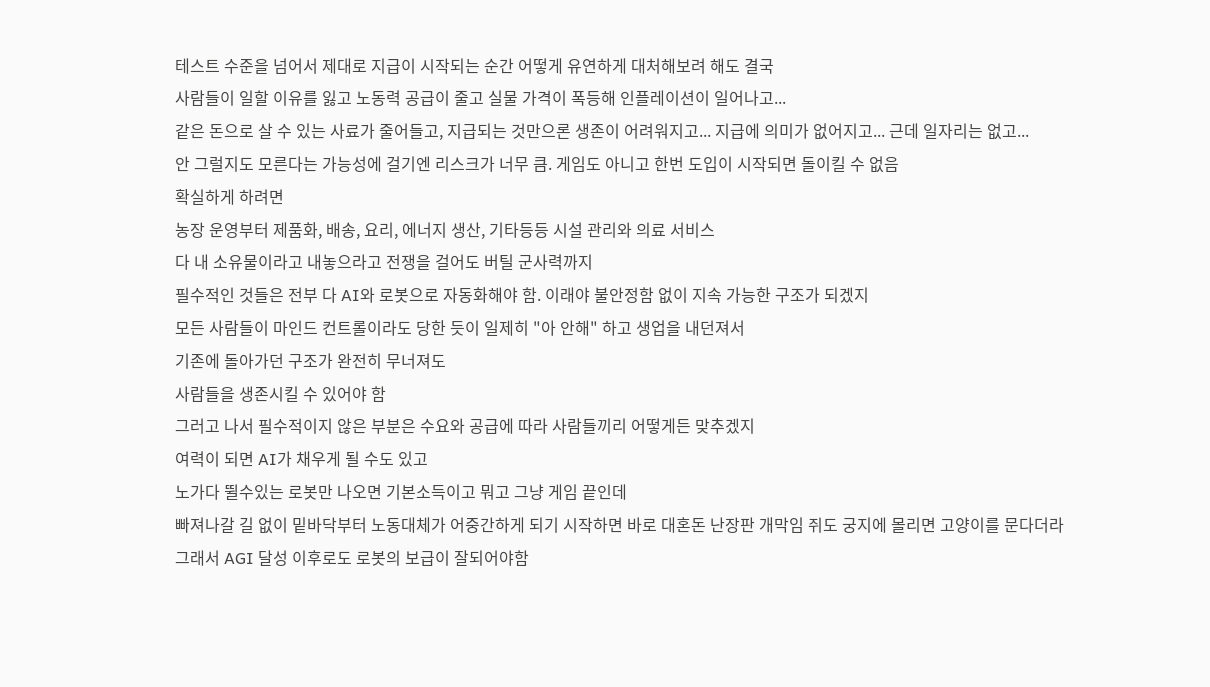테스트 수준을 넘어서 제대로 지급이 시작되는 순간 어떻게 유연하게 대처해보려 해도 결국
사람들이 일할 이유를 잃고 노동력 공급이 줄고 실물 가격이 폭등해 인플레이션이 일어나고...
같은 돈으로 살 수 있는 사료가 줄어들고, 지급되는 것만으론 생존이 어려워지고... 지급에 의미가 없어지고... 근데 일자리는 없고...
안 그럴지도 모른다는 가능성에 걸기엔 리스크가 너무 큼. 게임도 아니고 한번 도입이 시작되면 돌이킬 수 없음
확실하게 하려면
농장 운영부터 제품화, 배송, 요리, 에너지 생산, 기타등등 시설 관리와 의료 서비스
다 내 소유물이라고 내놓으라고 전쟁을 걸어도 버틸 군사력까지
필수적인 것들은 전부 다 AI와 로봇으로 자동화해야 함. 이래야 불안정함 없이 지속 가능한 구조가 되겠지
모든 사람들이 마인드 컨트롤이라도 당한 듯이 일제히 "아 안해" 하고 생업을 내던져서
기존에 돌아가던 구조가 완전히 무너져도
사람들을 생존시킬 수 있어야 함
그러고 나서 필수적이지 않은 부분은 수요와 공급에 따라 사람들끼리 어떻게든 맞추겠지
여력이 되면 AI가 채우게 될 수도 있고
노가다 뛸수있는 로봇만 나오면 기본소득이고 뭐고 그냥 게임 끝인데
빠져나갈 길 없이 밑바닥부터 노동대체가 어중간하게 되기 시작하면 바로 대혼돈 난장판 개막임 쥐도 궁지에 몰리면 고양이를 문다더라
그래서 AGI 달성 이후로도 로봇의 보급이 잘되어야함